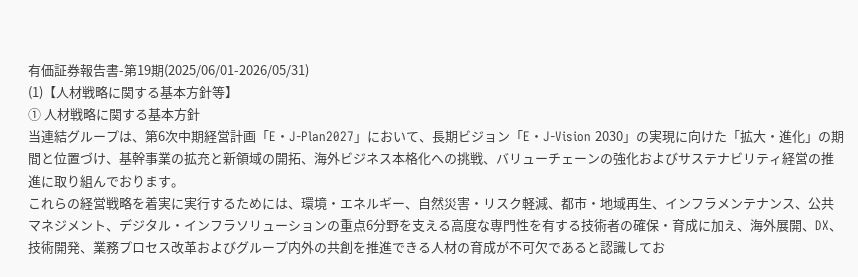有価証券報告書-第19期(2025/06/01-2026/05/31)
(1)【人材戦略に関する基本方針等】
① 人材戦略に関する基本方針
当連結グループは、第6次中期経営計画「E・J-Plan2027」において、長期ビジョン「E・J-Vision 2030」の実現に向けた「拡大・進化」の期間と位置づけ、基幹事業の拡充と新領域の開拓、海外ビジネス本格化への挑戦、バリューチェーンの強化およびサステナビリティ経営の推進に取り組んでおります。
これらの経営戦略を着実に実行するためには、環境・エネルギー、自然災害・リスク軽減、都市・地域再生、インフラメンテナンス、公共マネジメント、デジタル・インフラソリューションの重点6分野を支える高度な専門性を有する技術者の確保・育成に加え、海外展開、DX、技術開発、業務プロセス改革およびグループ内外の共創を推進できる人材の育成が不可欠であると認識してお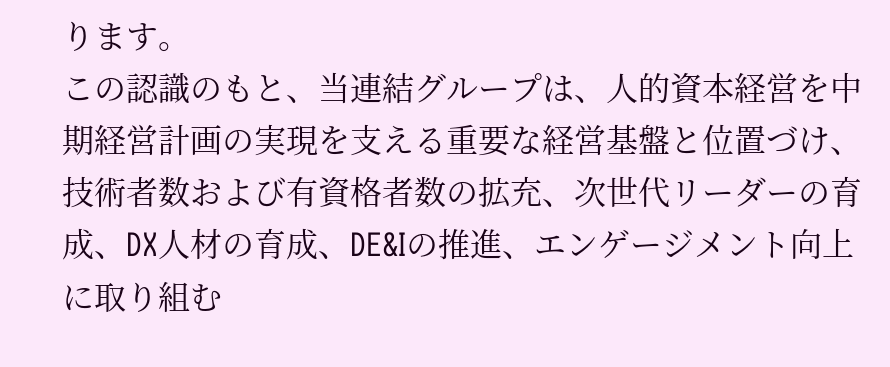ります。
この認識のもと、当連結グループは、人的資本経営を中期経営計画の実現を支える重要な経営基盤と位置づけ、技術者数および有資格者数の拡充、次世代リーダーの育成、DX人材の育成、DE&Iの推進、エンゲージメント向上に取り組む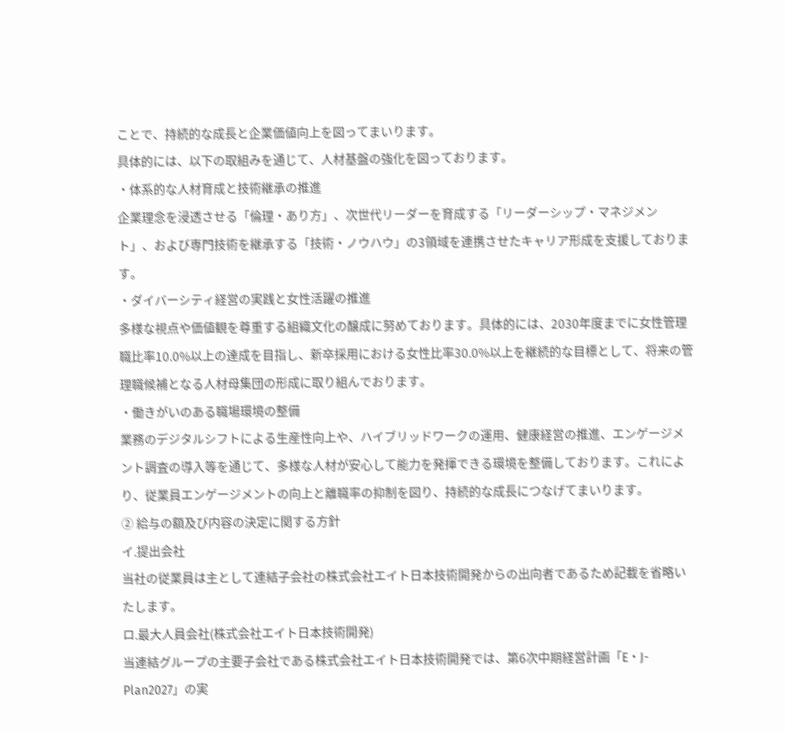ことで、持続的な成長と企業価値向上を図ってまいります。
具体的には、以下の取組みを通じて、人材基盤の強化を図っております。
・体系的な人材育成と技術継承の推進
企業理念を浸透させる「倫理・あり方」、次世代リーダーを育成する「リーダーシップ・マネジメント」、および専門技術を継承する「技術・ノウハウ」の3領域を連携させたキャリア形成を支援しております。
・ダイバーシティ経営の実践と女性活躍の推進
多様な視点や価値観を尊重する組織文化の醸成に努めております。具体的には、2030年度までに女性管理職比率10.0%以上の達成を目指し、新卒採用における女性比率30.0%以上を継続的な目標として、将来の管理職候補となる人材母集団の形成に取り組んでおります。
・働きがいのある職場環境の整備
業務のデジタルシフトによる生産性向上や、ハイブリッドワークの運用、健康経営の推進、エンゲージメント調査の導入等を通じて、多様な人材が安心して能力を発揮できる環境を整備しております。これにより、従業員エンゲージメントの向上と離職率の抑制を図り、持続的な成長につなげてまいります。
② 給与の額及び内容の決定に関する方針
イ.提出会社
当社の従業員は主として連結子会社の株式会社エイト日本技術開発からの出向者であるため記載を省略いたします。
ロ.最大人員会社(株式会社エイト日本技術開発)
当連結グループの主要子会社である株式会社エイト日本技術開発では、第6次中期経営計画「E・J-Plan2027」の実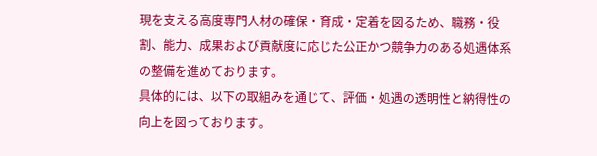現を支える高度専門人材の確保・育成・定着を図るため、職務・役割、能力、成果および貢献度に応じた公正かつ競争力のある処遇体系の整備を進めております。
具体的には、以下の取組みを通じて、評価・処遇の透明性と納得性の向上を図っております。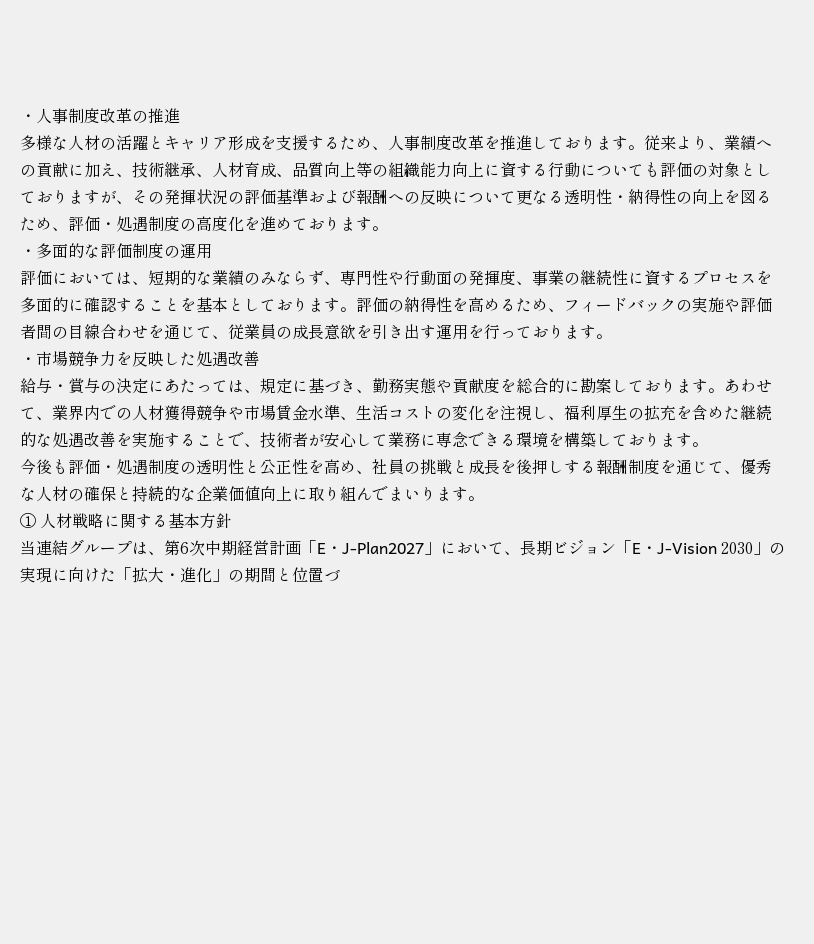・人事制度改革の推進
多様な人材の活躍とキャリア形成を支援するため、人事制度改革を推進しております。従来より、業績への貢献に加え、技術継承、人材育成、品質向上等の組織能力向上に資する行動についても評価の対象としておりますが、その発揮状況の評価基準および報酬への反映について更なる透明性・納得性の向上を図るため、評価・処遇制度の高度化を進めております。
・多面的な評価制度の運用
評価においては、短期的な業績のみならず、専門性や行動面の発揮度、事業の継続性に資するプロセスを多面的に確認することを基本としております。評価の納得性を高めるため、フィードバックの実施や評価者間の目線合わせを通じて、従業員の成長意欲を引き出す運用を行っております。
・市場競争力を反映した処遇改善
給与・賞与の決定にあたっては、規定に基づき、勤務実態や貢献度を総合的に勘案しております。あわせて、業界内での人材獲得競争や市場賃金水準、生活コストの変化を注視し、福利厚生の拡充を含めた継続的な処遇改善を実施することで、技術者が安心して業務に専念できる環境を構築しております。
今後も評価・処遇制度の透明性と公正性を高め、社員の挑戦と成長を後押しする報酬制度を通じて、優秀な人材の確保と持続的な企業価値向上に取り組んでまいります。
① 人材戦略に関する基本方針
当連結グループは、第6次中期経営計画「E・J-Plan2027」において、長期ビジョン「E・J-Vision 2030」の実現に向けた「拡大・進化」の期間と位置づ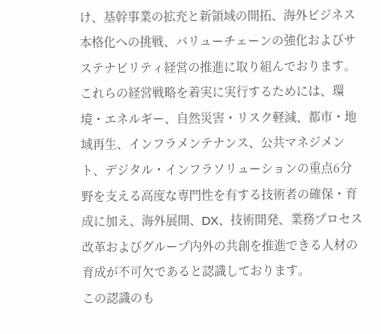け、基幹事業の拡充と新領域の開拓、海外ビジネス本格化への挑戦、バリューチェーンの強化およびサステナビリティ経営の推進に取り組んでおります。
これらの経営戦略を着実に実行するためには、環境・エネルギー、自然災害・リスク軽減、都市・地域再生、インフラメンテナンス、公共マネジメント、デジタル・インフラソリューションの重点6分野を支える高度な専門性を有する技術者の確保・育成に加え、海外展開、DX、技術開発、業務プロセス改革およびグループ内外の共創を推進できる人材の育成が不可欠であると認識しております。
この認識のも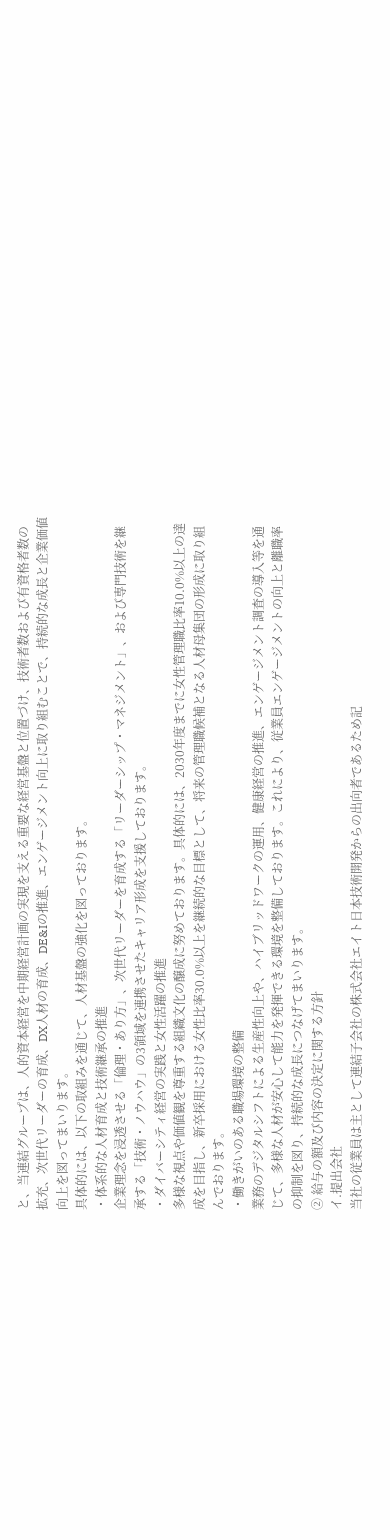と、当連結グループは、人的資本経営を中期経営計画の実現を支える重要な経営基盤と位置づけ、技術者数および有資格者数の拡充、次世代リーダーの育成、DX人材の育成、DE&Iの推進、エンゲージメント向上に取り組むことで、持続的な成長と企業価値向上を図ってまいります。
具体的には、以下の取組みを通じて、人材基盤の強化を図っております。
・体系的な人材育成と技術継承の推進
企業理念を浸透させる「倫理・あり方」、次世代リーダーを育成する「リーダーシップ・マネジメント」、および専門技術を継承する「技術・ノウハウ」の3領域を連携させたキャリア形成を支援しております。
・ダイバーシティ経営の実践と女性活躍の推進
多様な視点や価値観を尊重する組織文化の醸成に努めております。具体的には、2030年度までに女性管理職比率10.0%以上の達成を目指し、新卒採用における女性比率30.0%以上を継続的な目標として、将来の管理職候補となる人材母集団の形成に取り組んでおります。
・働きがいのある職場環境の整備
業務のデジタルシフトによる生産性向上や、ハイブリッドワークの運用、健康経営の推進、エンゲージメント調査の導入等を通じて、多様な人材が安心して能力を発揮できる環境を整備しております。これにより、従業員エンゲージメントの向上と離職率の抑制を図り、持続的な成長につなげてまいります。
② 給与の額及び内容の決定に関する方針
イ.提出会社
当社の従業員は主として連結子会社の株式会社エイト日本技術開発からの出向者であるため記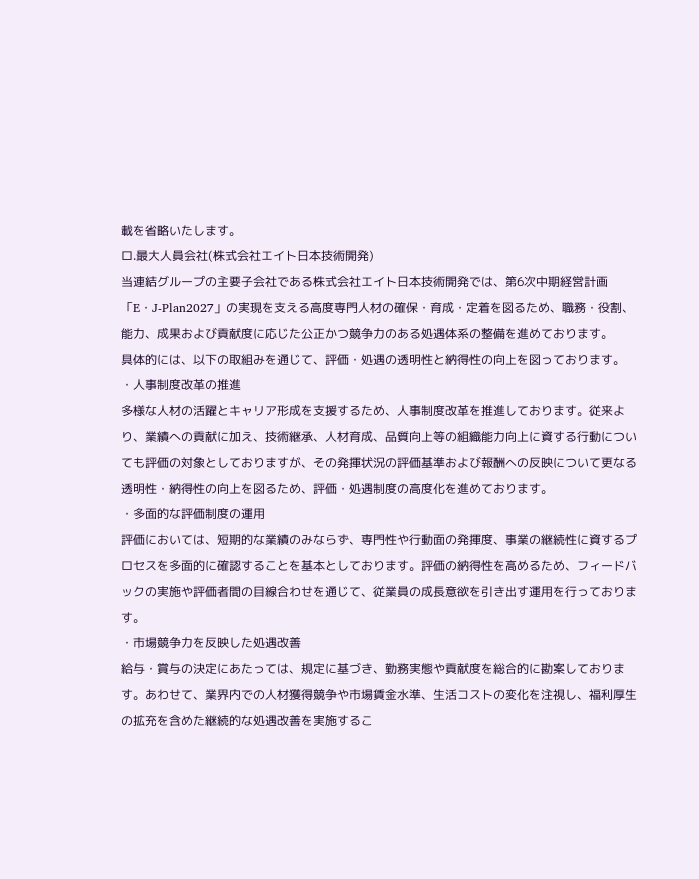載を省略いたします。
ロ.最大人員会社(株式会社エイト日本技術開発)
当連結グループの主要子会社である株式会社エイト日本技術開発では、第6次中期経営計画「E・J-Plan2027」の実現を支える高度専門人材の確保・育成・定着を図るため、職務・役割、能力、成果および貢献度に応じた公正かつ競争力のある処遇体系の整備を進めております。
具体的には、以下の取組みを通じて、評価・処遇の透明性と納得性の向上を図っております。
・人事制度改革の推進
多様な人材の活躍とキャリア形成を支援するため、人事制度改革を推進しております。従来より、業績への貢献に加え、技術継承、人材育成、品質向上等の組織能力向上に資する行動についても評価の対象としておりますが、その発揮状況の評価基準および報酬への反映について更なる透明性・納得性の向上を図るため、評価・処遇制度の高度化を進めております。
・多面的な評価制度の運用
評価においては、短期的な業績のみならず、専門性や行動面の発揮度、事業の継続性に資するプロセスを多面的に確認することを基本としております。評価の納得性を高めるため、フィードバックの実施や評価者間の目線合わせを通じて、従業員の成長意欲を引き出す運用を行っております。
・市場競争力を反映した処遇改善
給与・賞与の決定にあたっては、規定に基づき、勤務実態や貢献度を総合的に勘案しております。あわせて、業界内での人材獲得競争や市場賃金水準、生活コストの変化を注視し、福利厚生の拡充を含めた継続的な処遇改善を実施するこ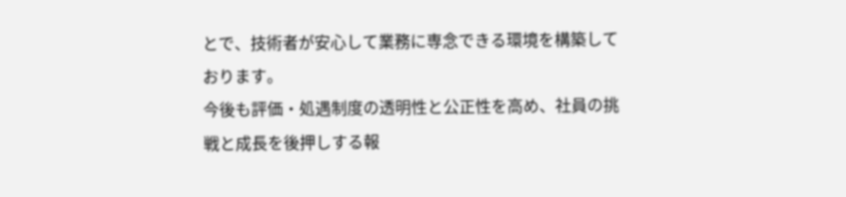とで、技術者が安心して業務に専念できる環境を構築しております。
今後も評価・処遇制度の透明性と公正性を高め、社員の挑戦と成長を後押しする報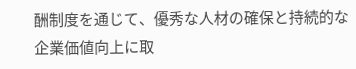酬制度を通じて、優秀な人材の確保と持続的な企業価値向上に取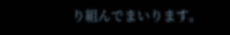り組んでまいります。